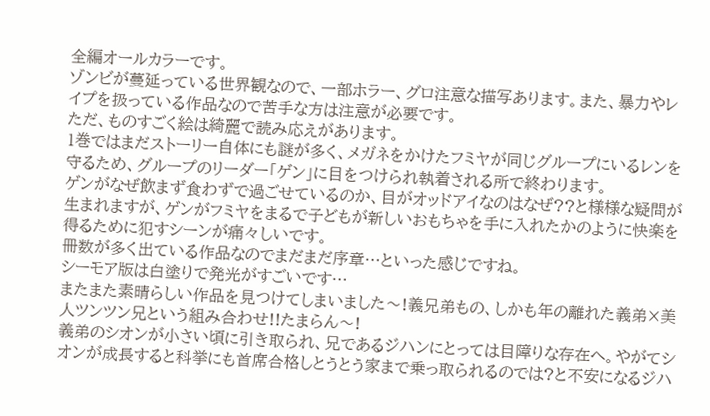全編オールカラーです。
ゾンビが蔓延っている世界観なので、一部ホラー、グロ注意な描写あります。また、暴力やレイプを扱っている作品なので苦手な方は注意が必要です。
ただ、ものすごく絵は綺麗で読み応えがあります。
1巻ではまだストーリー自体にも謎が多く、メガネをかけたフミヤが同じグループにいるレンを守るため、グループのリーダー「ゲン」に目をつけられ執着される所で終わります。
ゲンがなぜ飲まず食わずで過ごせているのか、目がオッドアイなのはなぜ??と様様な疑問が生まれますが、ゲンがフミヤをまるで子どもが新しいおもちゃを手に入れたかのように快楽を得るために犯すシーンが痛々しいです。
冊数が多く出ている作品なのでまだまだ序章…といった感じですね。
シーモア版は白塗りで発光がすごいです…
またまた素晴らしい作品を見つけてしまいました〜!義兄弟もの、しかも年の離れた義弟×美人ツンツン兄という組み合わせ!!たまらん〜!
義弟のシオンが小さい頃に引き取られ、兄であるジハンにとっては目障りな存在へ。やがてシオンが成長すると科挙にも首席合格しとうとう家まで乗っ取られるのでは?と不安になるジハ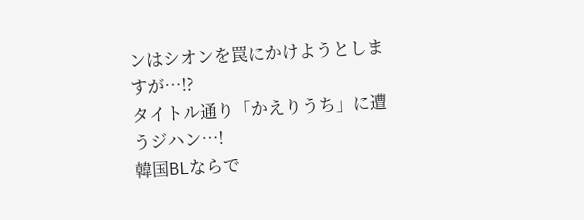ンはシオンを罠にかけようとしますが…!?
タイトル通り「かえりうち」に遭うジハン…!
韓国BLならで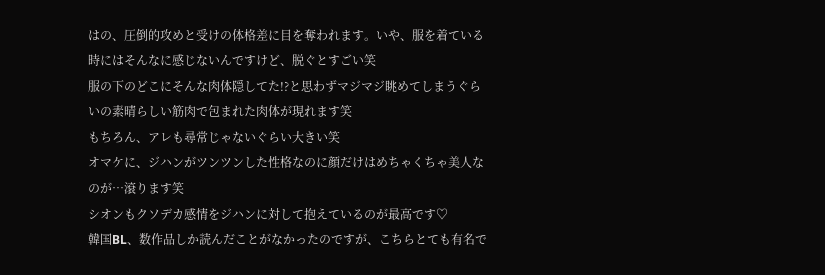はの、圧倒的攻めと受けの体格差に目を奪われます。いや、服を着ている時にはそんなに感じないんですけど、脱ぐとすごい笑
服の下のどこにそんな肉体隠してた!?と思わずマジマジ眺めてしまうぐらいの素晴らしい筋肉で包まれた肉体が現れます笑
もちろん、アレも尋常じゃないぐらい大きい笑
オマケに、ジハンがツンツンした性格なのに顔だけはめちゃくちゃ美人なのが…滾ります笑
シオンもクソデカ感情をジハンに対して抱えているのが最高です♡
韓国BL、数作品しか読んだことがなかったのですが、こちらとても有名で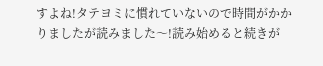すよね!タテヨミに慣れていないので時間がかかりましたが読みました〜!読み始めると続きが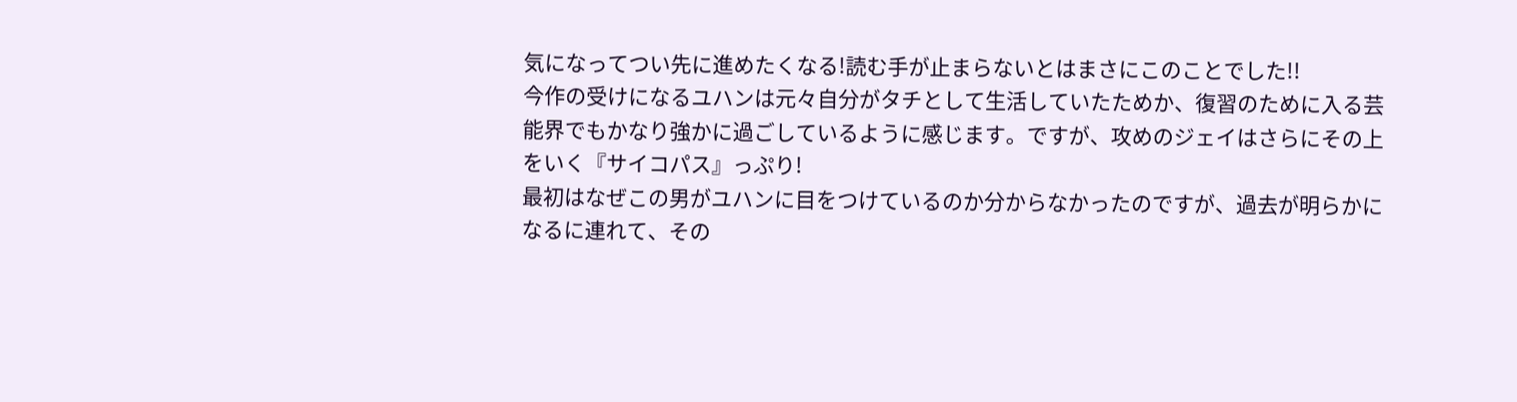気になってつい先に進めたくなる!読む手が止まらないとはまさにこのことでした!!
今作の受けになるユハンは元々自分がタチとして生活していたためか、復習のために入る芸能界でもかなり強かに過ごしているように感じます。ですが、攻めのジェイはさらにその上をいく『サイコパス』っぷり!
最初はなぜこの男がユハンに目をつけているのか分からなかったのですが、過去が明らかになるに連れて、その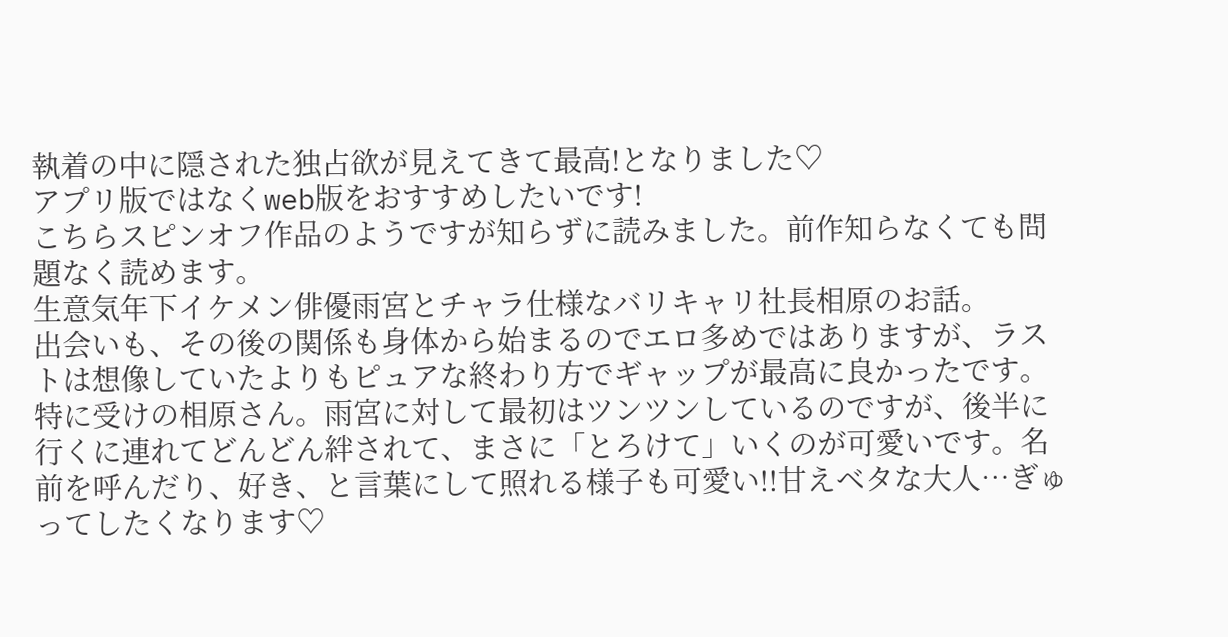執着の中に隠された独占欲が見えてきて最高!となりました♡
アプリ版ではなくweb版をおすすめしたいです!
こちらスピンオフ作品のようですが知らずに読みました。前作知らなくても問題なく読めます。
生意気年下イケメン俳優雨宮とチャラ仕様なバリキャリ社長相原のお話。
出会いも、その後の関係も身体から始まるのでエロ多めではありますが、ラストは想像していたよりもピュアな終わり方でギャップが最高に良かったです。
特に受けの相原さん。雨宮に対して最初はツンツンしているのですが、後半に行くに連れてどんどん絆されて、まさに「とろけて」いくのが可愛いです。名前を呼んだり、好き、と言葉にして照れる様子も可愛い!!甘えベタな大人…ぎゅってしたくなります♡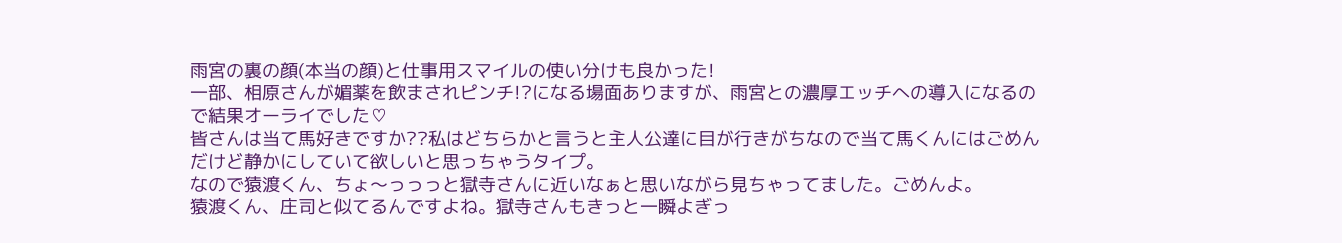雨宮の裏の顔(本当の顔)と仕事用スマイルの使い分けも良かった!
一部、相原さんが媚薬を飲まされピンチ!?になる場面ありますが、雨宮との濃厚エッチへの導入になるので結果オーライでした♡
皆さんは当て馬好きですか??私はどちらかと言うと主人公達に目が行きがちなので当て馬くんにはごめんだけど静かにしていて欲しいと思っちゃうタイプ。
なので猿渡くん、ちょ〜っっっと獄寺さんに近いなぁと思いながら見ちゃってました。ごめんよ。
猿渡くん、庄司と似てるんですよね。獄寺さんもきっと一瞬よぎっ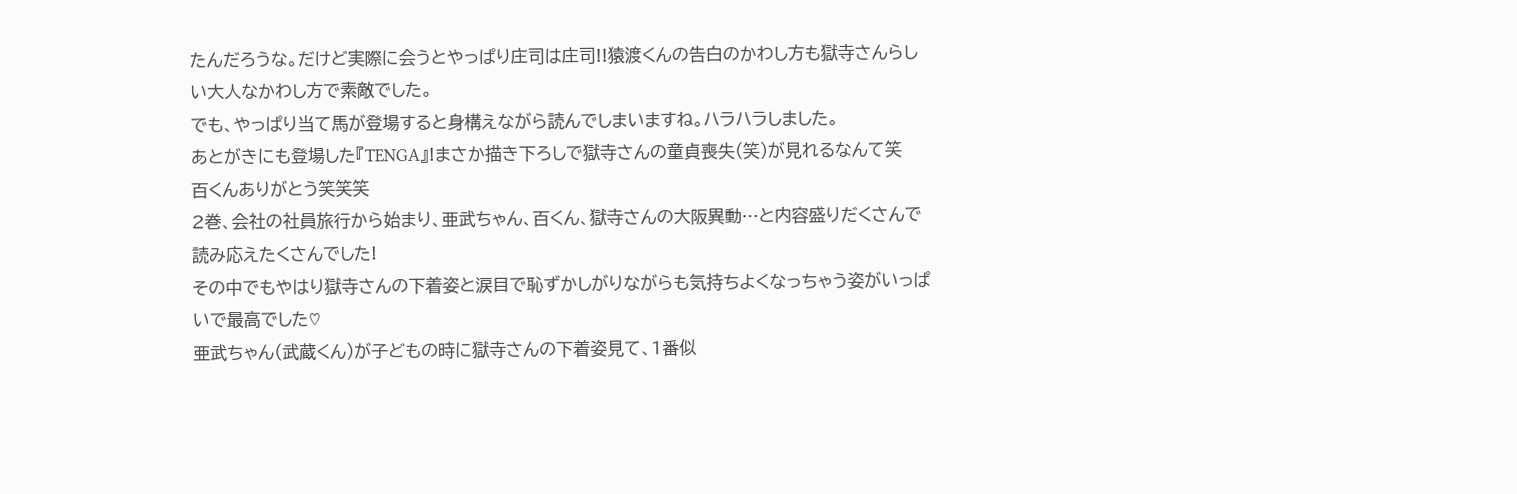たんだろうな。だけど実際に会うとやっぱり庄司は庄司!!猿渡くんの告白のかわし方も獄寺さんらしい大人なかわし方で素敵でした。
でも、やっぱり当て馬が登場すると身構えながら読んでしまいますね。ハラハラしました。
あとがきにも登場した『TENGA』!まさか描き下ろしで獄寺さんの童貞喪失(笑)が見れるなんて笑
百くんありがとう笑笑笑
2巻、会社の社員旅行から始まり、亜武ちゃん、百くん、獄寺さんの大阪異動…と内容盛りだくさんで読み応えたくさんでした!
その中でもやはり獄寺さんの下着姿と涙目で恥ずかしがりながらも気持ちよくなっちゃう姿がいっぱいで最高でした♡
亜武ちゃん(武蔵くん)が子どもの時に獄寺さんの下着姿見て、1番似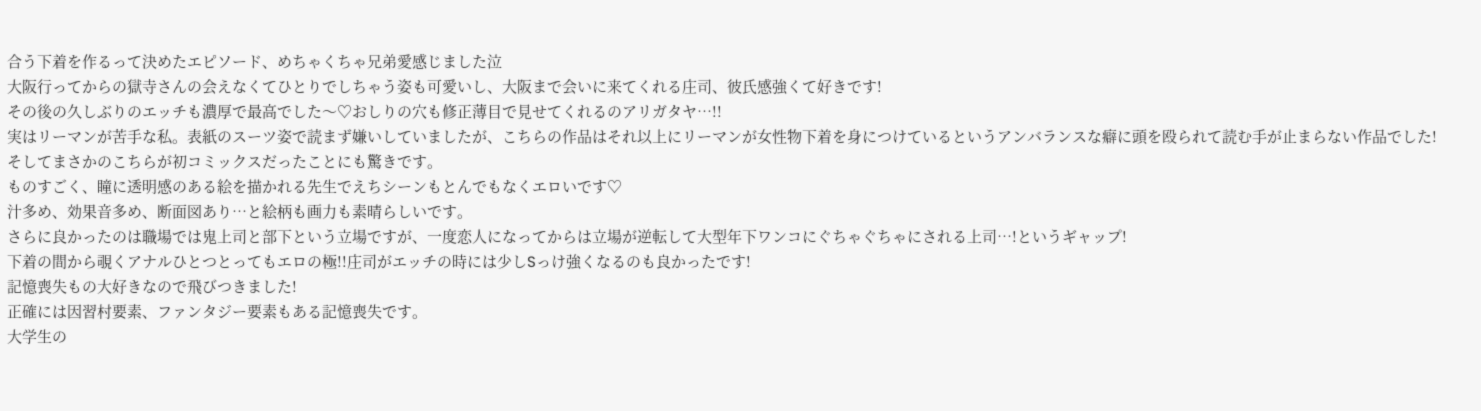合う下着を作るって決めたエピソード、めちゃくちゃ兄弟愛感じました泣
大阪行ってからの獄寺さんの会えなくてひとりでしちゃう姿も可愛いし、大阪まで会いに来てくれる庄司、彼氏感強くて好きです!
その後の久しぶりのエッチも濃厚で最高でした〜♡おしりの穴も修正薄目で見せてくれるのアリガタヤ…!!
実はリーマンが苦手な私。表紙のスーツ姿で読まず嫌いしていましたが、こちらの作品はそれ以上にリーマンが女性物下着を身につけているというアンバランスな癖に頭を殴られて読む手が止まらない作品でした!
そしてまさかのこちらが初コミックスだったことにも驚きです。
ものすごく、瞳に透明感のある絵を描かれる先生でえちシーンもとんでもなくエロいです♡
汁多め、効果音多め、断面図あり…と絵柄も画力も素晴らしいです。
さらに良かったのは職場では鬼上司と部下という立場ですが、一度恋人になってからは立場が逆転して大型年下ワンコにぐちゃぐちゃにされる上司…!というギャップ!
下着の間から覗くアナルひとつとってもエロの極!!庄司がエッチの時には少しSっけ強くなるのも良かったです!
記憶喪失もの大好きなので飛びつきました!
正確には因習村要素、ファンタジー要素もある記憶喪失です。
大学生の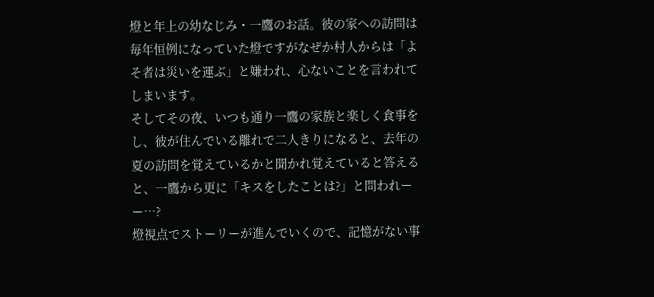燈と年上の幼なじみ・一鷹のお話。彼の家への訪問は毎年恒例になっていた燈ですがなぜか村人からは「よそ者は災いを運ぶ」と嫌われ、心ないことを言われてしまいます。
そしてその夜、いつも通り一鷹の家族と楽しく食事をし、彼が住んでいる離れで二人きりになると、去年の夏の訪問を覚えているかと聞かれ覚えていると答えると、一鷹から更に「キスをしたことは?」と問われーー…?
燈視点でストーリーが進んでいくので、記憶がない事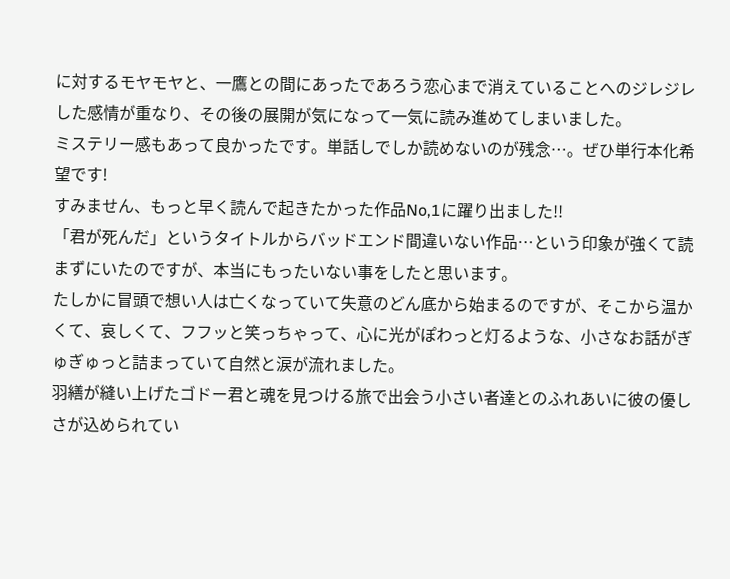に対するモヤモヤと、一鷹との間にあったであろう恋心まで消えていることへのジレジレした感情が重なり、その後の展開が気になって一気に読み進めてしまいました。
ミステリー感もあって良かったです。単話しでしか読めないのが残念…。ぜひ単行本化希望です!
すみません、もっと早く読んで起きたかった作品No,1に躍り出ました!!
「君が死んだ」というタイトルからバッドエンド間違いない作品…という印象が強くて読まずにいたのですが、本当にもったいない事をしたと思います。
たしかに冒頭で想い人は亡くなっていて失意のどん底から始まるのですが、そこから温かくて、哀しくて、フフッと笑っちゃって、心に光がぽわっと灯るような、小さなお話がぎゅぎゅっと詰まっていて自然と涙が流れました。
羽繕が縫い上げたゴドー君と魂を見つける旅で出会う小さい者達とのふれあいに彼の優しさが込められてい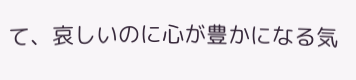て、哀しいのに心が豊かになる気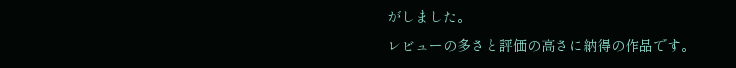がしました。
レビューの多さと評価の高さに納得の作品です。